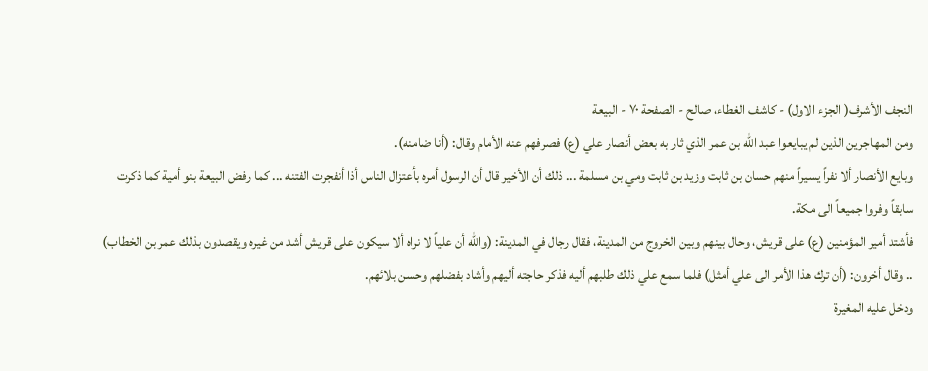النجف الأشرف( الجزء الاول) - كاشف الغطاء، صالح - الصفحة ٧٠ - البيعة
ومن المهاجرين الذين لم يبايعوا عبد الله بن عمر الذي ثار به بعض أنصار علي (ع) فصرفهم عنه الأمام وقال: (أنا ضامنه).
وبايع الأنصار ألا نفراً يسيراً منهم حسان بن ثابت وزيد بن ثابت ومي بن مسلمة ... ذلك أن الأخير قال أن الرسول أمره بأعتزال الناس أذا أنفجرت الفتنه ... كما رفض البيعة بنو أمية كما ذكرت سابقاً وفروا جميعاً الى مكة.
فأشتد أمير المؤمنين (ع) على قريش، وحال بينهم وبين الخروج من المدينة، فقال رجال في المدينة: (والله أن علياً لا نراه ألا سيكون على قريش أشد من غيره ويقصدون بذلك عمر بن الخطاب) .. وقال أخرون: (أن ترك هذا الأمر الى علي أمثل) فلما سمع علي ذلك طلبهم أليه فذكر حاجته أليهم وأشاد بفضلهم وحسن بلائهم.
ودخل عليه المغيرة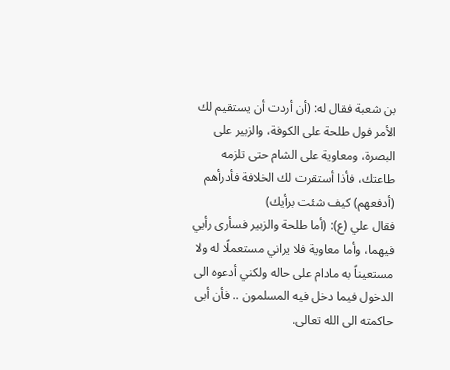بن شعبة فقال له: (أن أردت أن يستقيم لك الأمر فول طلحة على الكوفة، والزبير على البصرة، ومعاوية على الشام حتى تلزمه طاعتك، فأذا أستقرت لك الخلافة فأدرأهم (أدفعهم) كيف شئت برأيك)
فقال علي (ع): (أما طلحة والزبير فسأرى رأيي فيهما، وأما معاوية فلا يراني مستعملًا له ولا مستعيناً به مادام على حاله ولكني أدعوه الى الدخول فيما دخل فيه المسلمون .. فأن أبى حاكمته الى الله تعالى.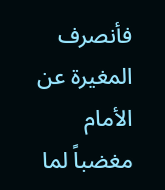فأنصرف المغيرة عن الأمام مغضباً لما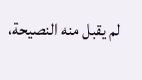لم يقبل منه النصيحة،